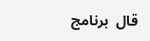قال  برنامج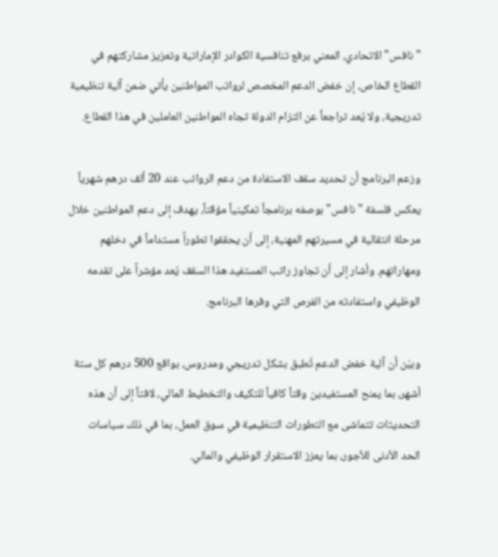"نافس" الاتحادي، المعني برفع تنافسية الكوادر الإماراتية وتعزيز مشاركتهم في القطاع الخاص، إن خفض الدعم المخصص لرواتب المواطنين يأتي ضمن آلية تنظيمية تدريجية، ولا يُعد تراجعاً عن التزام الدولة تجاه المواطنين العاملين في هذا القطاع.

وزعم البرنامج أن تحديد سقف الاستفادة من دعم الرواتب عند 20 ألف درهم شهرياً يعكس فلسفة "نافس" بوصفه برنامجاً تمكينياً مؤقتاً، يهدف إلى دعم المواطنين خلال مرحلة انتقالية في مسيرتهم المهنية، إلى أن يحققوا تطوراً مستداماً في دخلهم ومهاراتهم. وأشار إلى أن تجاوز راتب المستفيد هذا السقف يُعد مؤشراً على تقدمه الوظيفي واستفادته من الفرص التي وفرها البرنامج.

وبيّن أن آلية خفض الدعم تُطبق بشكل تدريجي ومدروس، بواقع 500 درهم كل ستة أشهر، بما يمنح المستفيدين وقتاً كافياً للتكيف والتخطيط المالي، لافتاً إلى أن هذه التحديثات تتماشى مع التطورات التنظيمية في سوق العمل، بما في ذلك سياسات الحد الأدنى للأجور، بما يعزز الاستقرار الوظيفي والمالي.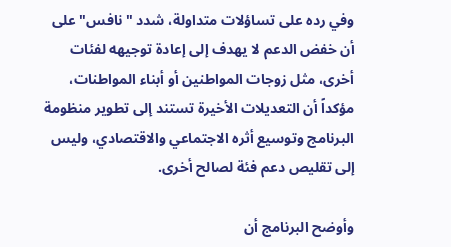وفي رده على تساؤلات متداولة، شدد "نافس" على أن خفض الدعم لا يهدف إلى إعادة توجيهه لفئات أخرى، مثل زوجات المواطنين أو أبناء المواطنات، مؤكداً أن التعديلات الأخيرة تستند إلى تطوير منظومة البرنامج وتوسيع أثره الاجتماعي والاقتصادي، وليس إلى تقليص دعم فئة لصالح أخرى.

وأوضح البرنامج أن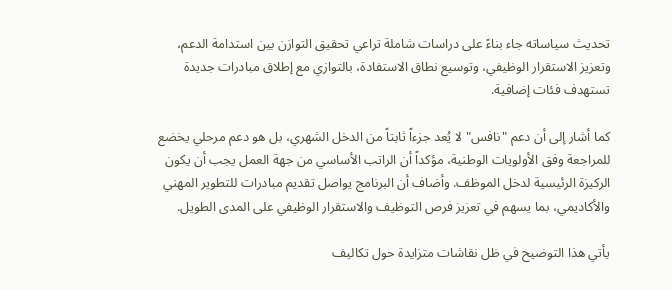تحديث سياساته جاء بناءً على دراسات شاملة تراعي تحقيق التوازن بين استدامة الدعم، وتعزيز الاستقرار الوظيفي، وتوسيع نطاق الاستفادة، بالتوازي مع إطلاق مبادرات جديدة تستهدف فئات إضافية.

كما أشار إلى أن دعم "نافس" لا يُعد جزءاً ثابتاً من الدخل الشهري، بل هو دعم مرحلي يخضع للمراجعة وفق الأولويات الوطنية، مؤكداً أن الراتب الأساسي من جهة العمل يجب أن يكون الركيزة الرئيسية لدخل الموظف. وأضاف أن البرنامج يواصل تقديم مبادرات للتطوير المهني والأكاديمي، بما يسهم في تعزيز فرص التوظيف والاستقرار الوظيفي على المدى الطويل.

يأتي هذا التوضيح في ظل نقاشات متزايدة حول تكاليف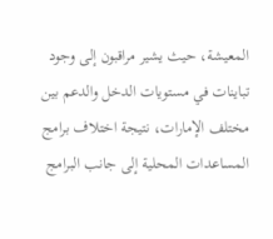المعيشة، حيث يشير مراقبون إلى وجود تباينات في مستويات الدخل والدعم بين مختلف الإمارات، نتيجة اختلاف برامج المساعدات المحلية إلى جانب البرامج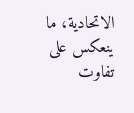الاتحادية، ما ينعكس على تفاوت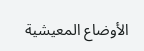الأوضاع المعيشية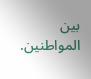بين المواطنين.